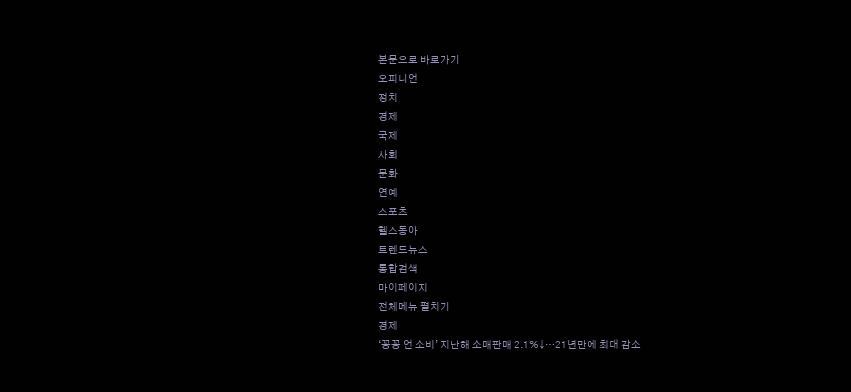본문으로 바로가기
오피니언
정치
경제
국제
사회
문화
연예
스포츠
헬스동아
트렌드뉴스
통합검색
마이페이지
전체메뉴 펼치기
경제
‘꽁꽁 언 소비’ 지난해 소매판매 2.1%↓…21년만에 최대 감소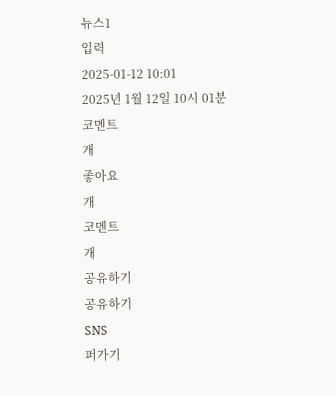뉴스1
입력
2025-01-12 10:01
2025년 1월 12일 10시 01분
코멘트
개
좋아요
개
코멘트
개
공유하기
공유하기
SNS
퍼가기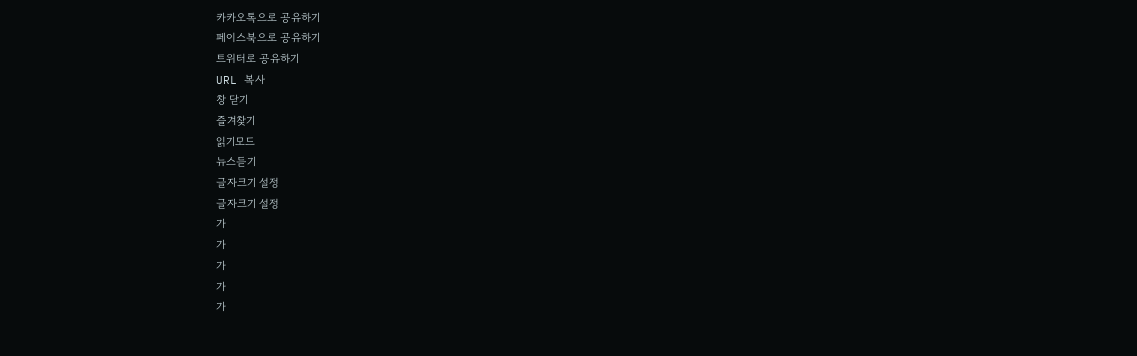카카오톡으로 공유하기
페이스북으로 공유하기
트위터로 공유하기
URL 복사
창 닫기
즐겨찾기
읽기모드
뉴스듣기
글자크기 설정
글자크기 설정
가
가
가
가
가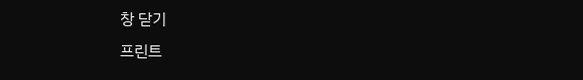창 닫기
프린트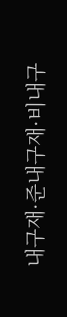내구재·준내구재·비내구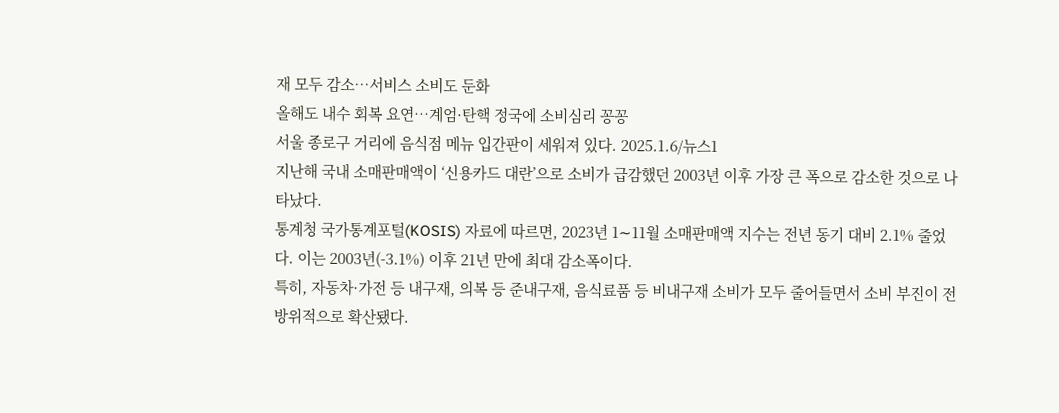재 모두 감소…서비스 소비도 둔화
올해도 내수 회복 요연…계엄·탄핵 정국에 소비심리 꽁꽁
서울 종로구 거리에 음식점 메뉴 입간판이 세워져 있다. 2025.1.6/뉴스1
지난해 국내 소매판매액이 ‘신용카드 대란’으로 소비가 급감했던 2003년 이후 가장 큰 폭으로 감소한 것으로 나타났다.
통계청 국가통계포털(KOSIS) 자료에 따르면, 2023년 1∼11월 소매판매액 지수는 전년 동기 대비 2.1% 줄었다. 이는 2003년(-3.1%) 이후 21년 만에 최대 감소폭이다.
특히, 자동차·가전 등 내구재, 의복 등 준내구재, 음식료품 등 비내구재 소비가 모두 줄어들면서 소비 부진이 전방위적으로 확산됐다.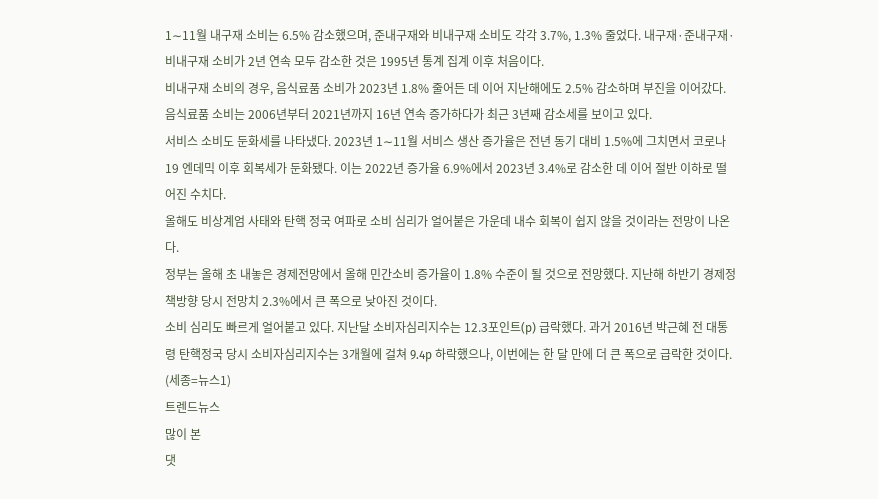1∼11월 내구재 소비는 6.5% 감소했으며, 준내구재와 비내구재 소비도 각각 3.7%, 1.3% 줄었다. 내구재·준내구재·비내구재 소비가 2년 연속 모두 감소한 것은 1995년 통계 집계 이후 처음이다.
비내구재 소비의 경우, 음식료품 소비가 2023년 1.8% 줄어든 데 이어 지난해에도 2.5% 감소하며 부진을 이어갔다. 음식료품 소비는 2006년부터 2021년까지 16년 연속 증가하다가 최근 3년째 감소세를 보이고 있다.
서비스 소비도 둔화세를 나타냈다. 2023년 1∼11월 서비스 생산 증가율은 전년 동기 대비 1.5%에 그치면서 코로나19 엔데믹 이후 회복세가 둔화됐다. 이는 2022년 증가율 6.9%에서 2023년 3.4%로 감소한 데 이어 절반 이하로 떨어진 수치다.
올해도 비상계엄 사태와 탄핵 정국 여파로 소비 심리가 얼어붙은 가운데 내수 회복이 쉽지 않을 것이라는 전망이 나온다.
정부는 올해 초 내놓은 경제전망에서 올해 민간소비 증가율이 1.8% 수준이 될 것으로 전망했다. 지난해 하반기 경제정책방향 당시 전망치 2.3%에서 큰 폭으로 낮아진 것이다.
소비 심리도 빠르게 얼어붙고 있다. 지난달 소비자심리지수는 12.3포인트(p) 급락했다. 과거 2016년 박근혜 전 대통령 탄핵정국 당시 소비자심리지수는 3개월에 걸쳐 9.4p 하락했으나, 이번에는 한 달 만에 더 큰 폭으로 급락한 것이다.
(세종=뉴스1)
트렌드뉴스
많이 본
댓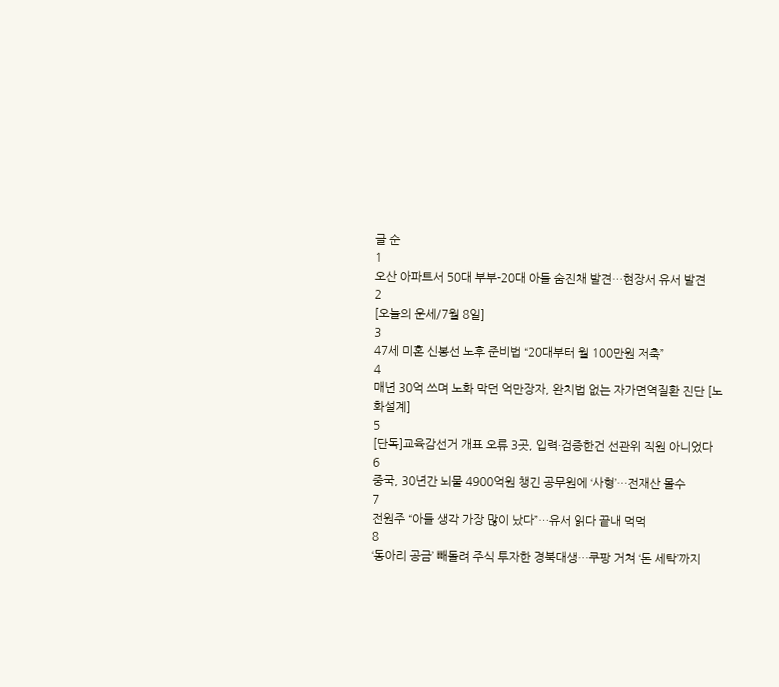글 순
1
오산 아파트서 50대 부부-20대 아들 숨진채 발견…현장서 유서 발견
2
[오늘의 운세/7월 8일]
3
47세 미혼 신봉선 노후 준비법 “20대부터 월 100만원 저축”
4
매년 30억 쓰며 노화 막던 억만장자, 완치법 없는 자가면역질환 진단 [노화설계]
5
[단독]교육감선거 개표 오류 3곳, 입력·검증한건 선관위 직원 아니었다
6
중국, 30년간 뇌물 4900억원 챙긴 공무원에 ‘사형’…전재산 몰수
7
전원주 “아들 생각 가장 많이 났다”…유서 읽다 끝내 먹먹
8
‘동아리 공금’ 빼돌려 주식 투자한 경북대생…쿠팡 거쳐 ‘돈 세탁’까지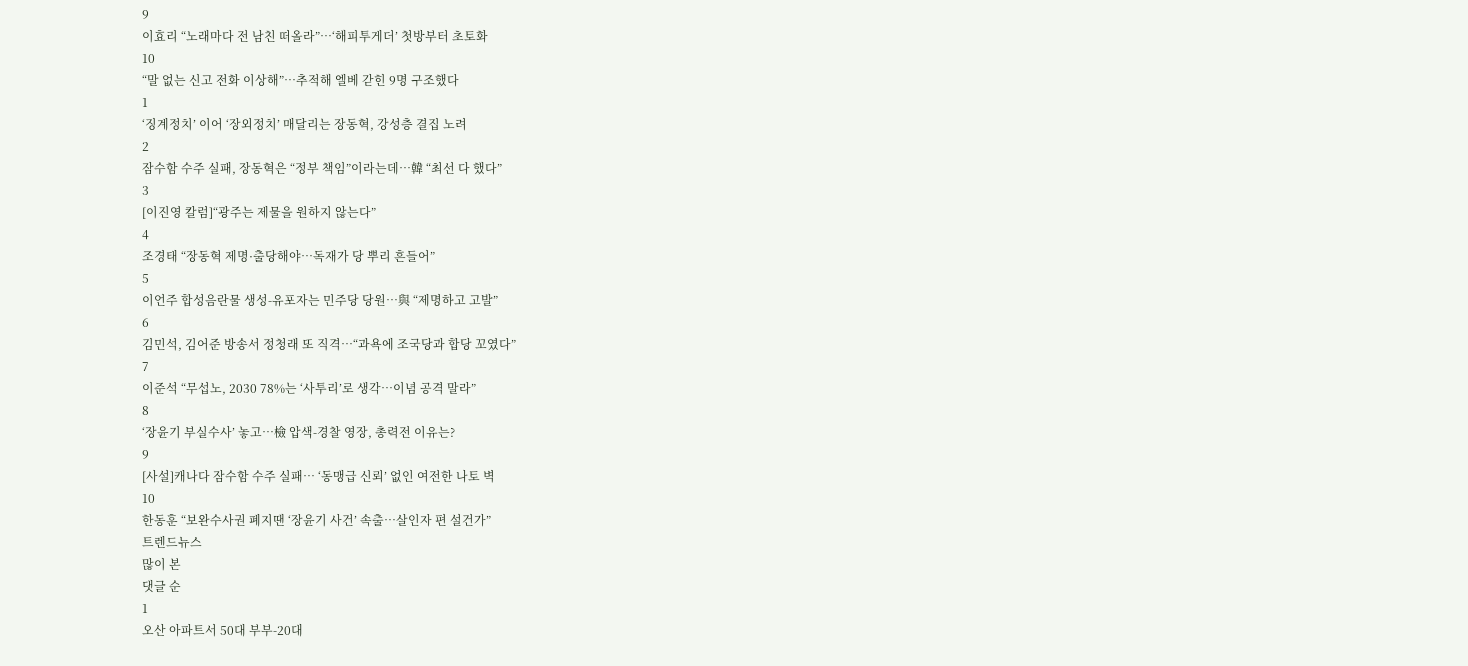9
이효리 “노래마다 전 남친 떠올라”…‘해피투게더’ 첫방부터 초토화
10
“말 없는 신고 전화 이상해”…추적해 엘베 갇힌 9명 구조했다
1
‘징계정치’ 이어 ‘장외정치’ 매달리는 장동혁, 강성층 결집 노려
2
잠수함 수주 실패, 장동혁은 “정부 책임”이라는데…韓 “최선 다 했다”
3
[이진영 칼럼]“광주는 제물을 원하지 않는다”
4
조경태 “장동혁 제명·출당해야…독재가 당 뿌리 흔들어”
5
이언주 합성음란물 생성-유포자는 민주당 당원…與 “제명하고 고발”
6
김민석, 김어준 방송서 정청래 또 직격…“과욕에 조국당과 합당 꼬였다”
7
이준석 “무섭노, 2030 78%는 ‘사투리’로 생각…이념 공격 말라”
8
‘장윤기 부실수사’ 놓고…檢 압색-경찰 영장, 총력전 이유는?
9
[사설]캐나다 잠수함 수주 실패… ‘동맹급 신뢰’ 없인 여전한 나토 벽
10
한동훈 “보완수사권 폐지땐 ‘장윤기 사건’ 속출…살인자 편 설건가”
트렌드뉴스
많이 본
댓글 순
1
오산 아파트서 50대 부부-20대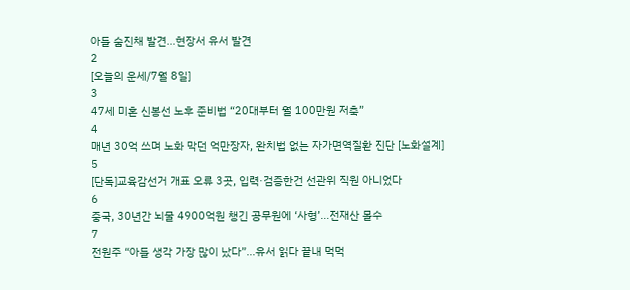아들 숨진채 발견…현장서 유서 발견
2
[오늘의 운세/7월 8일]
3
47세 미혼 신봉선 노후 준비법 “20대부터 월 100만원 저축”
4
매년 30억 쓰며 노화 막던 억만장자, 완치법 없는 자가면역질환 진단 [노화설계]
5
[단독]교육감선거 개표 오류 3곳, 입력·검증한건 선관위 직원 아니었다
6
중국, 30년간 뇌물 4900억원 챙긴 공무원에 ‘사형’…전재산 몰수
7
전원주 “아들 생각 가장 많이 났다”…유서 읽다 끝내 먹먹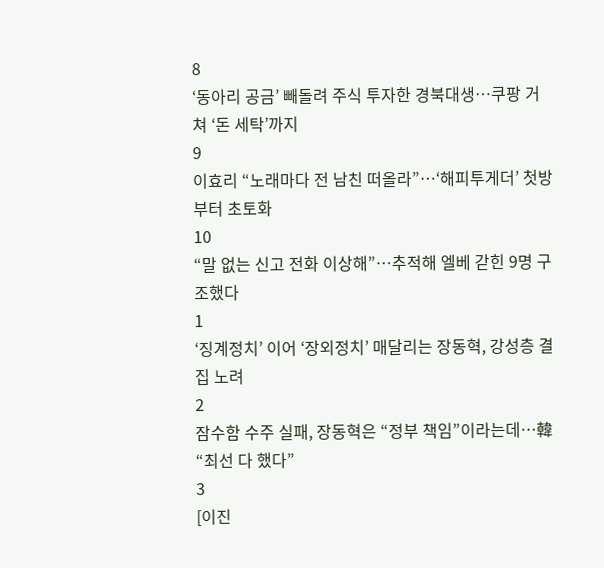8
‘동아리 공금’ 빼돌려 주식 투자한 경북대생…쿠팡 거쳐 ‘돈 세탁’까지
9
이효리 “노래마다 전 남친 떠올라”…‘해피투게더’ 첫방부터 초토화
10
“말 없는 신고 전화 이상해”…추적해 엘베 갇힌 9명 구조했다
1
‘징계정치’ 이어 ‘장외정치’ 매달리는 장동혁, 강성층 결집 노려
2
잠수함 수주 실패, 장동혁은 “정부 책임”이라는데…韓 “최선 다 했다”
3
[이진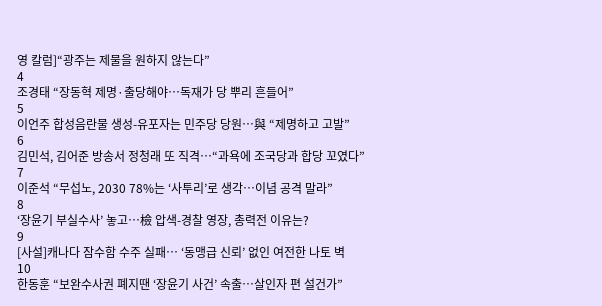영 칼럼]“광주는 제물을 원하지 않는다”
4
조경태 “장동혁 제명·출당해야…독재가 당 뿌리 흔들어”
5
이언주 합성음란물 생성-유포자는 민주당 당원…與 “제명하고 고발”
6
김민석, 김어준 방송서 정청래 또 직격…“과욕에 조국당과 합당 꼬였다”
7
이준석 “무섭노, 2030 78%는 ‘사투리’로 생각…이념 공격 말라”
8
‘장윤기 부실수사’ 놓고…檢 압색-경찰 영장, 총력전 이유는?
9
[사설]캐나다 잠수함 수주 실패… ‘동맹급 신뢰’ 없인 여전한 나토 벽
10
한동훈 “보완수사권 폐지땐 ‘장윤기 사건’ 속출…살인자 편 설건가”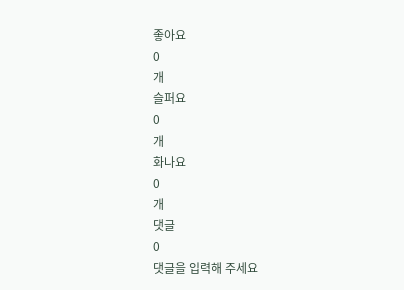좋아요
0
개
슬퍼요
0
개
화나요
0
개
댓글
0
댓글을 입력해 주세요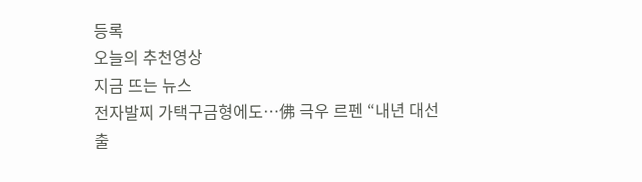등록
오늘의 추천영상
지금 뜨는 뉴스
전자발찌 가택구금형에도…佛 극우 르펜 “내년 대선 출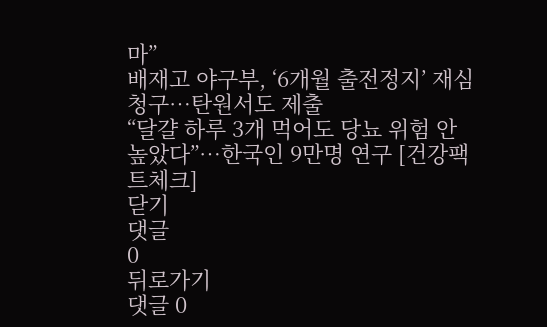마”
배재고 야구부, ‘6개월 출전정지’ 재심 청구…탄원서도 제출
“달걀 하루 3개 먹어도 당뇨 위험 안 높았다”…한국인 9만명 연구 [건강팩트체크]
닫기
댓글
0
뒤로가기
댓글 0